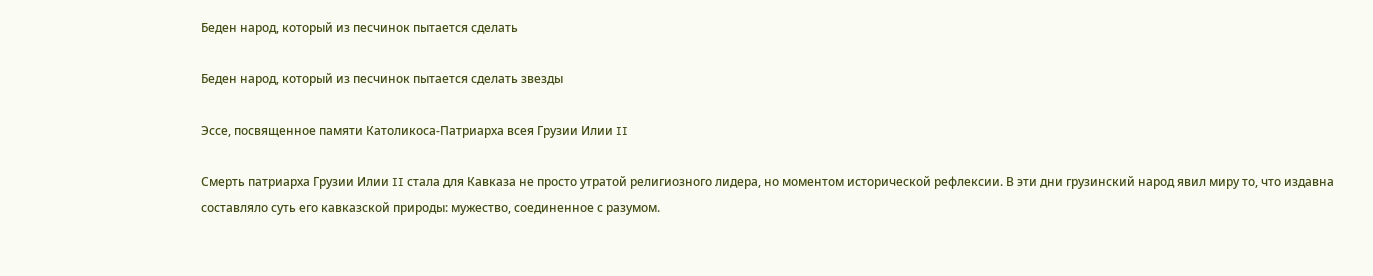Беден народ, который из песчинок пытается сделать

Беден народ, который из песчинок пытается сделать звезды

Эссе, посвященное памяти Католикоса-Патриарха всея Грузии Илии II

Смерть патриарха Грузии Илии II стала для Кавказа не просто утратой религиозного лидера, но моментом исторической рефлексии. В эти дни грузинский народ явил миру то, что издавна составляло суть его кавказской природы: мужество, соединенное с разумом.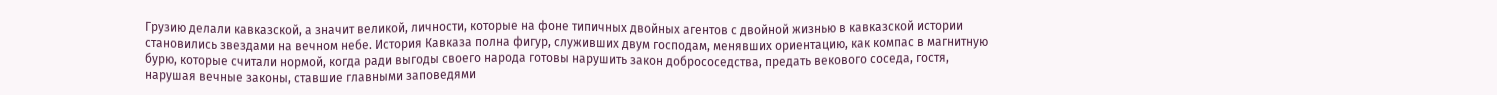Грузию делали кавказской, а значит великой, личности, которые на фоне типичных двойных агентов с двойной жизнью в кавказской истории становились звездами на вечном небе. История Кавказа полна фигур, служивших двум господам, менявших ориентацию, как компас в магнитную бурю, которые считали нормой, когда ради выгоды своего народа готовы нарушить закон добрососедства, предать векового соседа, гостя, нарушая вечные законы, ставшие главными заповедями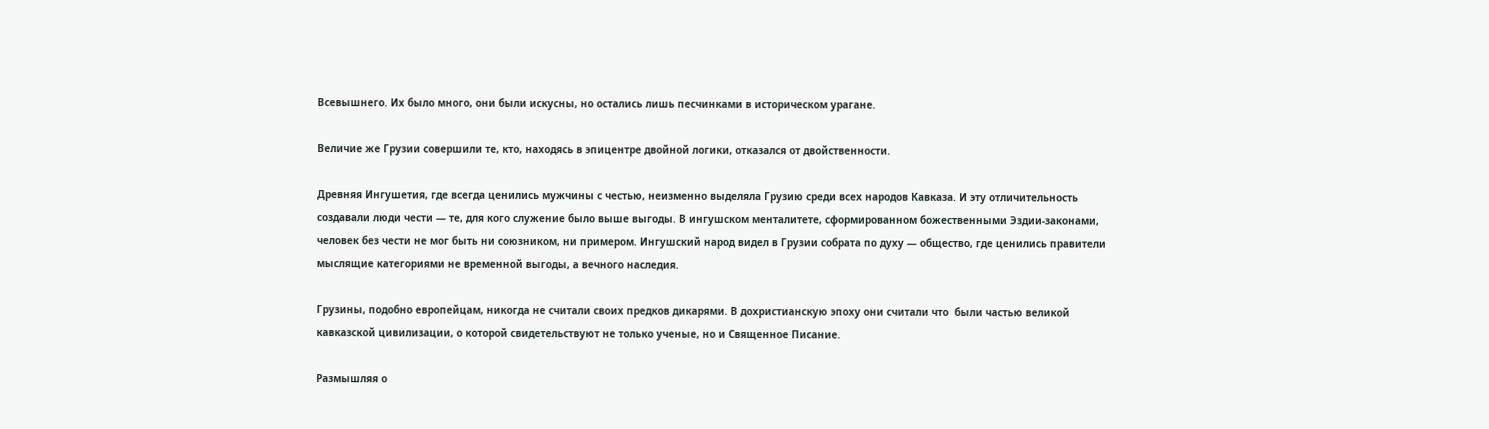Всевышнего. Их было много, они были искусны, но остались лишь песчинками в историческом урагане.

Величие же Грузии совершили те, кто, находясь в эпицентре двойной логики, отказался от двойственности.

Древняя Ингушетия, где всегда ценились мужчины с честью, неизменно выделяла Грузию среди всех народов Кавказа. И эту отличительность создавали люди чести — те, для кого служение было выше выгоды. В ингушском менталитете, сформированном божественными Эздии-законами, человек без чести не мог быть ни союзником, ни примером. Ингушский народ видел в Грузии собрата по духу — общество, где ценились правители мыслящие категориями не временной выгоды, а вечного наследия.

Грузины, подобно европейцам, никогда не считали своих предков дикарями. В дохристианскую эпоху они считали что  были частью великой кавказской цивилизации, о которой свидетельствуют не только ученые, но и Священное Писание.

Размышляя о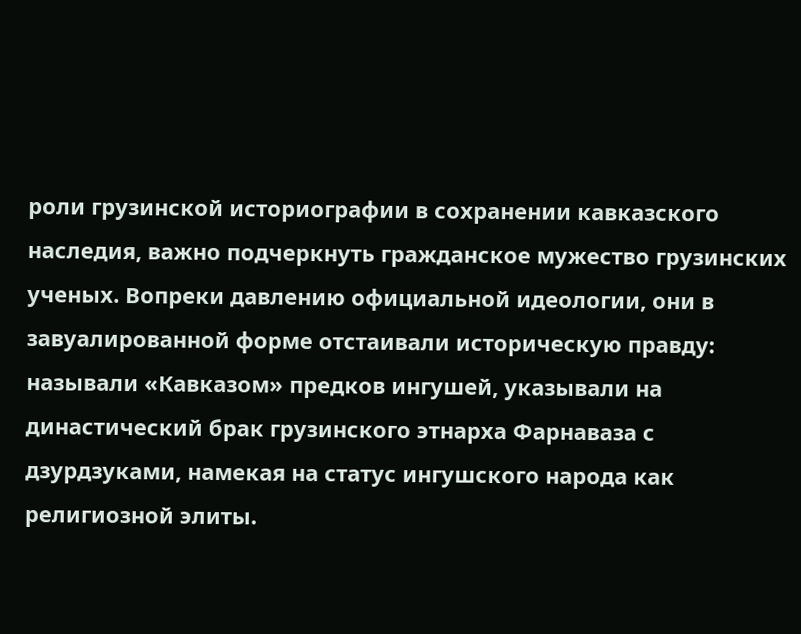роли грузинской историографии в сохранении кавказского наследия, важно подчеркнуть гражданское мужество грузинских ученых. Вопреки давлению официальной идеологии, они в завуалированной форме отстаивали историческую правду: называли «Кавказом» предков ингушей, указывали на династический брак грузинского этнарха Фарнаваза с дзурдзуками, намекая на статус ингушского народа как религиозной элиты.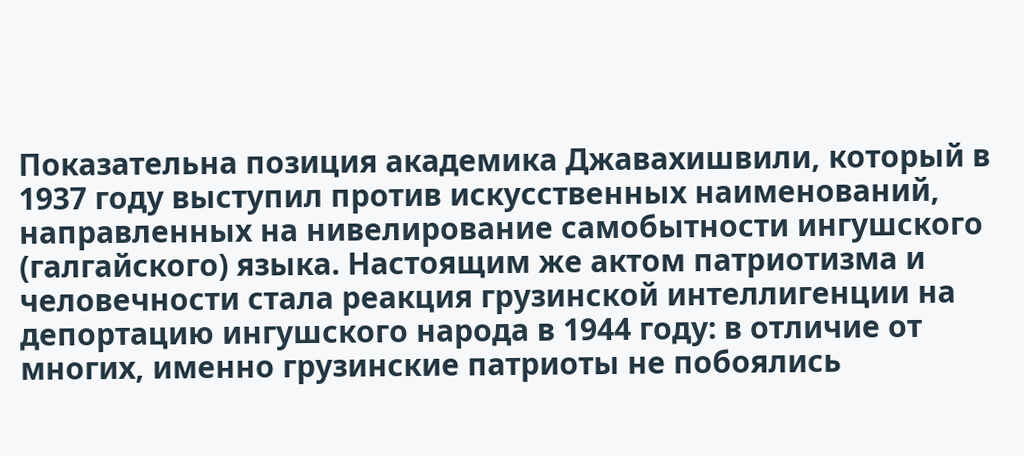Показательна позиция академика Джавахишвили, который в 1937 году выступил против искусственных наименований, направленных на нивелирование самобытности ингушского (галгайского) языка. Настоящим же актом патриотизма и человечности стала реакция грузинской интеллигенции на депортацию ингушского народа в 1944 году: в отличие от многих, именно грузинские патриоты не побоялись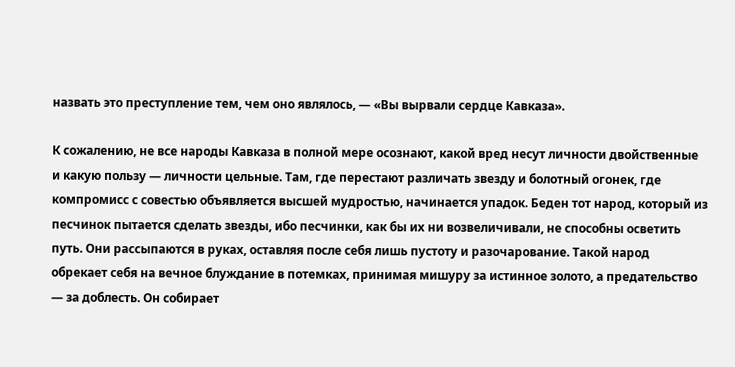назвать это преступление тем, чем оно являлось, — «Вы вырвали сердце Кавказа».

К сожалению, не все народы Кавказа в полной мере осознают, какой вред несут личности двойственные и какую пользу — личности цельные. Там, где перестают различать звезду и болотный огонек, где компромисс с совестью объявляется высшей мудростью, начинается упадок. Беден тот народ, который из песчинок пытается сделать звезды, ибо песчинки, как бы их ни возвеличивали, не способны осветить путь. Они рассыпаются в руках, оставляя после себя лишь пустоту и разочарование. Такой народ обрекает себя на вечное блуждание в потемках, принимая мишуру за истинное золото, а предательство — за доблесть. Он собирает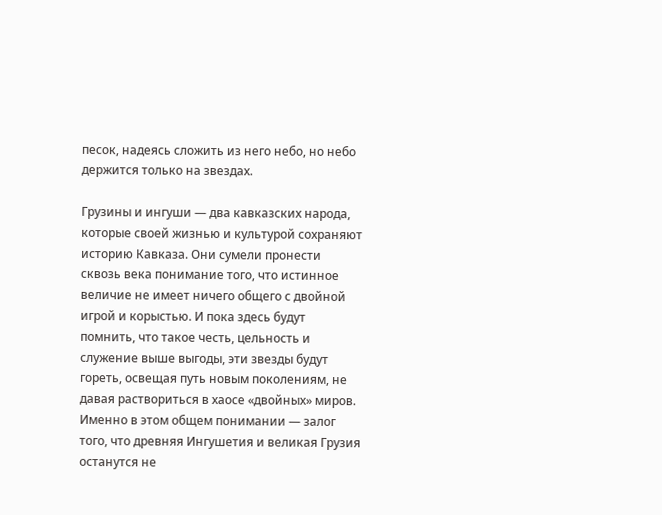песок, надеясь сложить из него небо, но небо держится только на звездах.

Грузины и ингуши — два кавказских народа, которые своей жизнью и культурой сохраняют историю Кавказа. Они сумели пронести сквозь века понимание того, что истинное величие не имеет ничего общего с двойной игрой и корыстью. И пока здесь будут помнить, что такое честь, цельность и служение выше выгоды, эти звезды будут гореть, освещая путь новым поколениям, не давая раствориться в хаосе «двойных» миров. Именно в этом общем понимании — залог того, что древняя Ингушетия и великая Грузия останутся не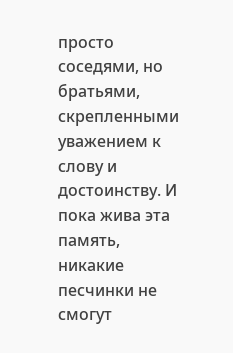просто соседями, но братьями, скрепленными уважением к слову и достоинству. И пока жива эта память, никакие песчинки не смогут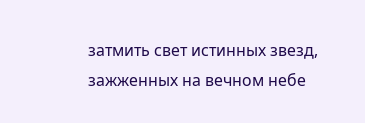затмить свет истинных звезд, зажженных на вечном небе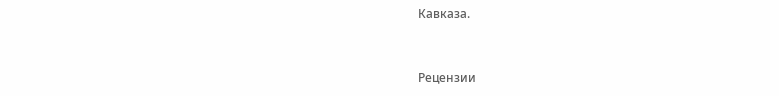Кавказа.


Рецензии